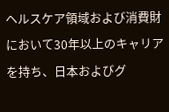ヘルスケア領域および消費財において30年以上のキャリアを持ち、日本およびグ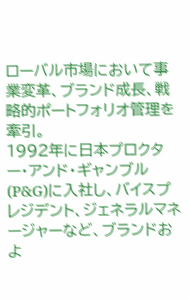ローバル市場において事業変革、ブランド成長、戦略的ポートフォリオ管理を牽引。
1992年に日本プロクター・アンド・ギャンブル(P&G)に入社し、バイスプレジデント、ジェネラルマネージャーなど、ブランドおよ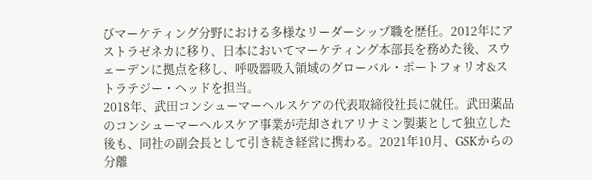びマーケティング分野における多様なリーダーシップ職を歴任。2012年にアストラゼネカに移り、日本においてマーケティング本部長を務めた後、スウェーデンに拠点を移し、呼吸器吸入領域のグローバル・ポートフォリオ&ストラテジー・ヘッドを担当。
2018年、武田コンシューマーヘルスケアの代表取締役社長に就任。武田薬品のコンシューマーヘルスケア事業が売却されアリナミン製薬として独立した後も、同社の副会長として引き続き経営に携わる。2021年10月、GSKからの分離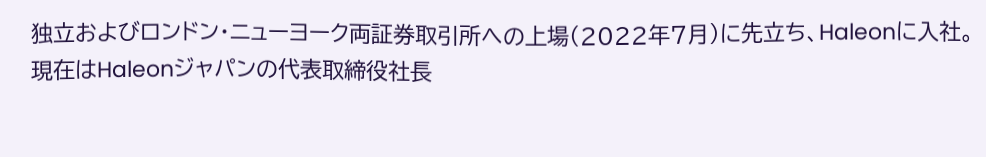独立およびロンドン・ニューヨーク両証券取引所への上場(2022年7月)に先立ち、Haleonに入社。
現在はHaleonジャパンの代表取締役社長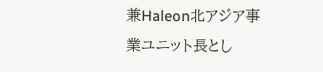兼Haleon北アジア事業ユニット長とし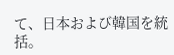て、日本および韓国を統括。